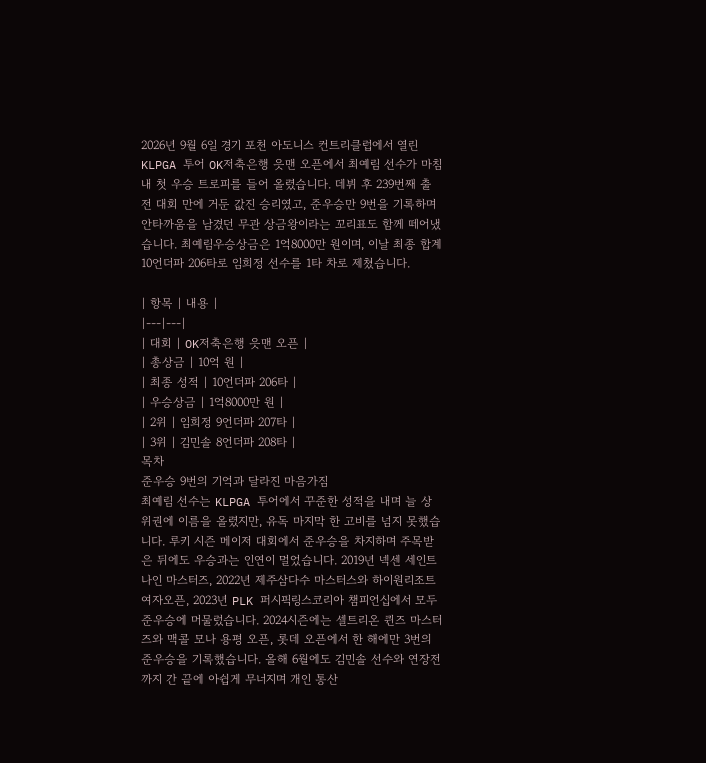2026년 9월 6일 경기 포천 아도니스 컨트리클럽에서 열린 KLPGA 투어 OK저축은행 읏맨 오픈에서 최예림 선수가 마침내 첫 우승 트로피를 들어 올렸습니다. 데뷔 후 239번째 출전 대회 만에 거둔 값진 승리였고, 준우승만 9번을 기록하며 안타까움을 남겼던 무관 상금왕이라는 꼬리표도 함께 떼어냈습니다. 최예림우승상금은 1억8000만 원이며, 이날 최종 합계 10언더파 206타로 임희정 선수를 1타 차로 제쳤습니다.

| 항목 | 내용 |
|---|---|
| 대회 | OK저축은행 읏맨 오픈 |
| 총상금 | 10억 원 |
| 최종 성적 | 10언더파 206타 |
| 우승상금 | 1억8000만 원 |
| 2위 | 임희정 9언더파 207타 |
| 3위 | 김민솔 8언더파 208타 |
목차
준우승 9번의 기억과 달라진 마음가짐
최예림 선수는 KLPGA 투어에서 꾸준한 성적을 내며 늘 상위권에 이름을 올렸지만, 유독 마지막 한 고비를 넘지 못했습니다. 루키 시즌 메이저 대회에서 준우승을 차지하며 주목받은 뒤에도 우승과는 인연이 멀었습니다. 2019년 넥센 세인트나인 마스터즈, 2022년 제주삼다수 마스터스와 하이원리조트 여자오픈, 2023년 PLK 퍼시픽링스코리아 챔피언십에서 모두 준우승에 머물렀습니다. 2024시즌에는 셀트리온 퀸즈 마스터즈와 맥콜 모나 용평 오픈, 롯데 오픈에서 한 해에만 3번의 준우승을 기록했습니다. 올해 6월에도 김민솔 선수와 연장전까지 간 끝에 아쉽게 무너지며 개인 통산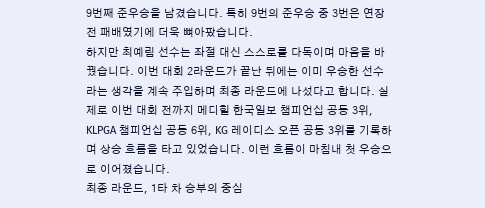9번째 준우승을 남겼습니다. 특히 9번의 준우승 중 3번은 연장전 패배였기에 더욱 뼈아팠습니다.
하지만 최예림 선수는 좌절 대신 스스로를 다독이며 마음을 바꿨습니다. 이번 대회 2라운드가 끝난 뒤에는 이미 우승한 선수라는 생각을 계속 주입하며 최종 라운드에 나섰다고 합니다. 실제로 이번 대회 전까지 메디힐 한국일보 챔피언십 공동 3위, KLPGA 챔피언십 공동 6위, KG 레이디스 오픈 공동 3위를 기록하며 상승 흐름을 타고 있었습니다. 이런 흐름이 마침내 첫 우승으로 이어졌습니다.
최종 라운드, 1타 차 승부의 중심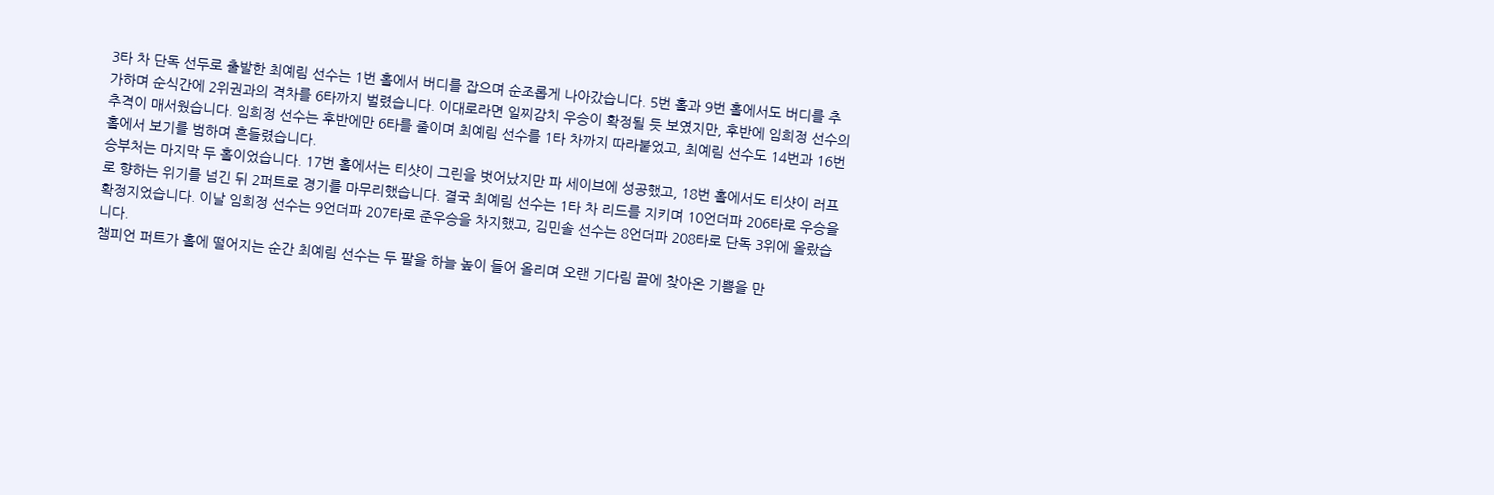3타 차 단독 선두로 출발한 최예림 선수는 1번 홀에서 버디를 잡으며 순조롭게 나아갔습니다. 5번 홀과 9번 홀에서도 버디를 추가하며 순식간에 2위권과의 격차를 6타까지 벌렸습니다. 이대로라면 일찌감치 우승이 확정될 듯 보였지만, 후반에 임희정 선수의 추격이 매서웠습니다. 임희정 선수는 후반에만 6타를 줄이며 최예림 선수를 1타 차까지 따라붙었고, 최예림 선수도 14번과 16번 홀에서 보기를 범하며 흔들렸습니다.
승부처는 마지막 두 홀이었습니다. 17번 홀에서는 티샷이 그린을 벗어났지만 파 세이브에 성공했고, 18번 홀에서도 티샷이 러프로 향하는 위기를 넘긴 뒤 2퍼트로 경기를 마무리했습니다. 결국 최예림 선수는 1타 차 리드를 지키며 10언더파 206타로 우승을 확정지었습니다. 이날 임희정 선수는 9언더파 207타로 준우승을 차지했고, 김민솔 선수는 8언더파 208타로 단독 3위에 올랐습니다.
챔피언 퍼트가 홀에 떨어지는 순간 최예림 선수는 두 팔을 하늘 높이 들어 올리며 오랜 기다림 끝에 찾아온 기쁨을 만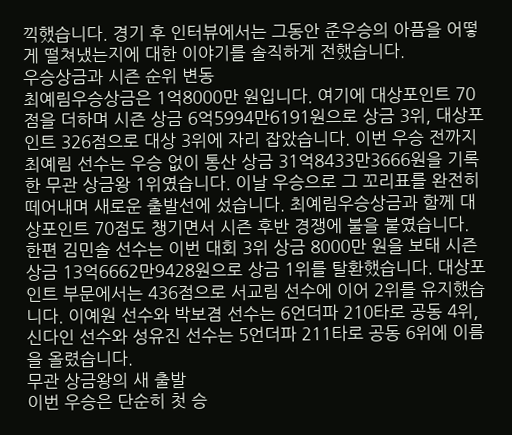끽했습니다. 경기 후 인터뷰에서는 그동안 준우승의 아픔을 어떻게 떨쳐냈는지에 대한 이야기를 솔직하게 전했습니다.
우승상금과 시즌 순위 변동
최예림우승상금은 1억8000만 원입니다. 여기에 대상포인트 70점을 더하며 시즌 상금 6억5994만6191원으로 상금 3위, 대상포인트 326점으로 대상 3위에 자리 잡았습니다. 이번 우승 전까지 최예림 선수는 우승 없이 통산 상금 31억8433만3666원을 기록한 무관 상금왕 1위였습니다. 이날 우승으로 그 꼬리표를 완전히 떼어내며 새로운 출발선에 섰습니다. 최예림우승상금과 함께 대상포인트 70점도 챙기면서 시즌 후반 경쟁에 불을 붙였습니다.
한편 김민솔 선수는 이번 대회 3위 상금 8000만 원을 보태 시즌 상금 13억6662만9428원으로 상금 1위를 탈환했습니다. 대상포인트 부문에서는 436점으로 서교림 선수에 이어 2위를 유지했습니다. 이예원 선수와 박보겸 선수는 6언더파 210타로 공동 4위, 신다인 선수와 성유진 선수는 5언더파 211타로 공동 6위에 이름을 올렸습니다.
무관 상금왕의 새 출발
이번 우승은 단순히 첫 승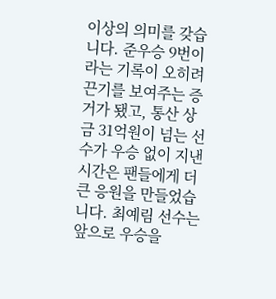이상의 의미를 갖습니다. 준우승 9번이라는 기록이 오히려 끈기를 보여주는 증거가 됐고, 통산 상금 31억원이 넘는 선수가 우승 없이 지낸 시간은 팬들에게 더 큰 응원을 만들었습니다. 최예림 선수는 앞으로 우승을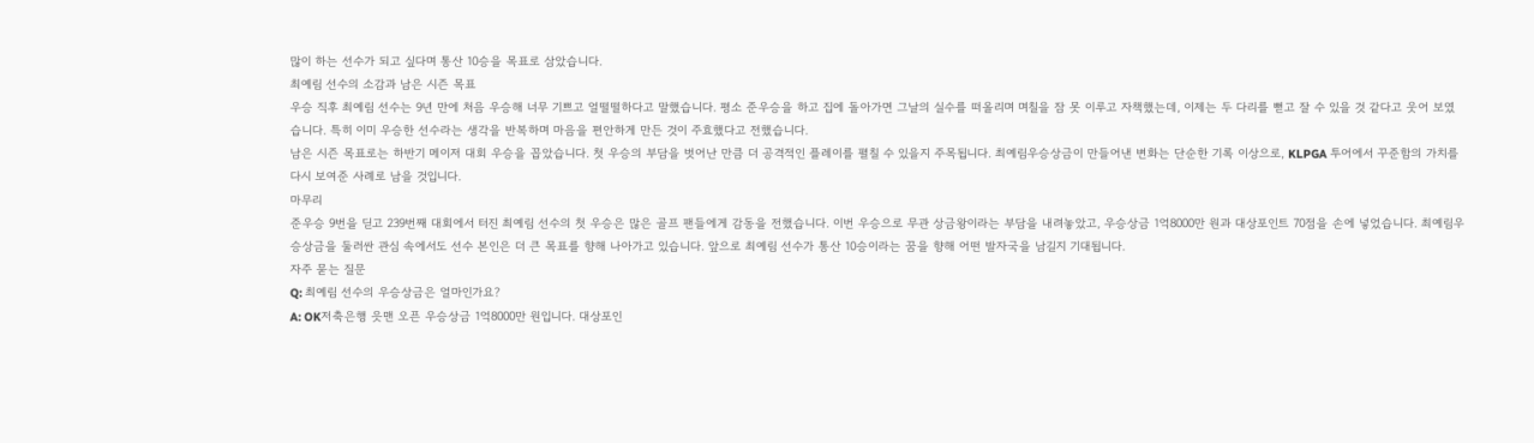많이 하는 선수가 되고 싶다며 통산 10승을 목표로 삼았습니다.
최예림 선수의 소감과 남은 시즌 목표
우승 직후 최예림 선수는 9년 만에 처음 우승해 너무 기쁘고 얼떨떨하다고 말했습니다. 평소 준우승을 하고 집에 돌아가면 그날의 실수를 떠올리며 며칠을 잠 못 이루고 자책했는데, 이제는 두 다리를 뻗고 잘 수 있을 것 같다고 웃어 보였습니다. 특히 이미 우승한 선수라는 생각을 반복하며 마음을 편안하게 만든 것이 주효했다고 전했습니다.
남은 시즌 목표로는 하반기 메이저 대회 우승을 꼽았습니다. 첫 우승의 부담을 벗어난 만큼 더 공격적인 플레이를 펼칠 수 있을지 주목됩니다. 최예림우승상금이 만들어낸 변화는 단순한 기록 이상으로, KLPGA 투어에서 꾸준함의 가치를 다시 보여준 사례로 남을 것입니다.
마무리
준우승 9번을 딛고 239번째 대회에서 터진 최예림 선수의 첫 우승은 많은 골프 팬들에게 감동을 전했습니다. 이번 우승으로 무관 상금왕이라는 부담을 내려놓았고, 우승상금 1억8000만 원과 대상포인트 70점을 손에 넣었습니다. 최예림우승상금을 둘러싼 관심 속에서도 선수 본인은 더 큰 목표를 향해 나아가고 있습니다. 앞으로 최예림 선수가 통산 10승이라는 꿈을 향해 어떤 발자국을 남길지 기대됩니다.
자주 묻는 질문
Q: 최예림 선수의 우승상금은 얼마인가요?
A: OK저축은행 읏맨 오픈 우승상금 1억8000만 원입니다. 대상포인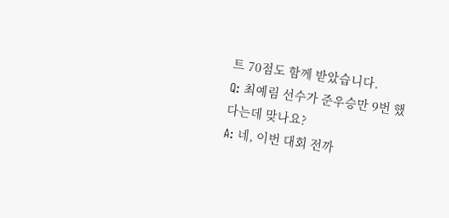트 70점도 함께 받았습니다.
Q: 최예림 선수가 준우승만 9번 했다는데 맞나요?
A: 네, 이번 대회 전까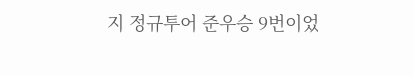지 정규투어 준우승 9번이었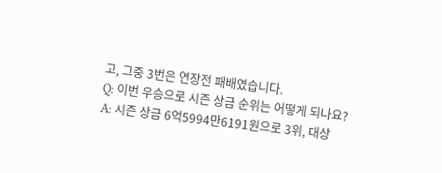고, 그중 3번은 연장전 패배였습니다.
Q: 이번 우승으로 시즌 상금 순위는 어떻게 되나요?
A: 시즌 상금 6억5994만6191원으로 3위, 대상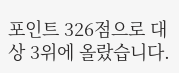포인트 326점으로 대상 3위에 올랐습니다.